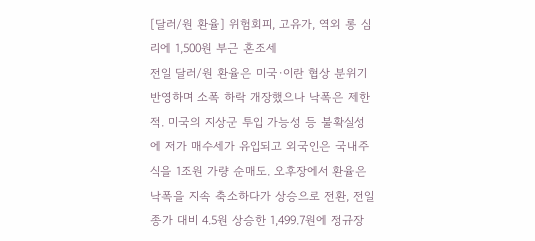[달러/원 환율] 위험회피, 고유가, 역외 롱 심리에 1,500원 부근 혼조세
전일 달러/원 환율은 미국·이란 협상 분위기 반영하며 소폭 하락 개장했으나 낙폭은 제한적. 미국의 지상군 투입 가능성 등 불확실성에 저가 매수세가 유입되고 외국인은 국내주식을 1조원 가량 순매도. 오후장에서 환율은 낙폭을 지속 축소하다가 상승으로 전환, 전일 종가 대비 4.5원 상승한 1,499.7원에 정규장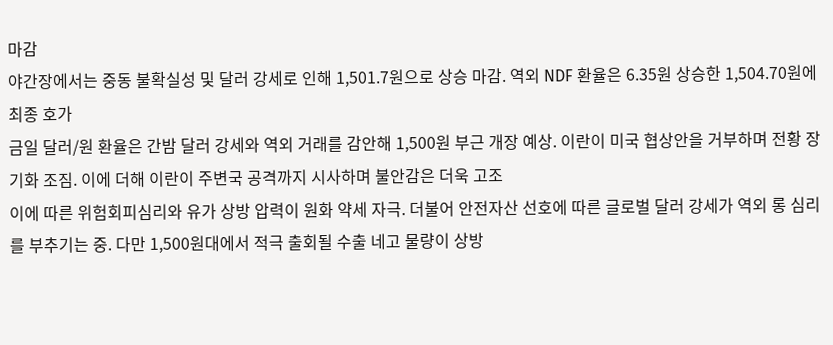마감
야간장에서는 중동 불확실성 및 달러 강세로 인해 1,501.7원으로 상승 마감. 역외 NDF 환율은 6.35원 상승한 1,504.70원에 최종 호가
금일 달러/원 환율은 간밤 달러 강세와 역외 거래를 감안해 1,500원 부근 개장 예상. 이란이 미국 협상안을 거부하며 전황 장기화 조짐. 이에 더해 이란이 주변국 공격까지 시사하며 불안감은 더욱 고조
이에 따른 위험회피심리와 유가 상방 압력이 원화 약세 자극. 더불어 안전자산 선호에 따른 글로벌 달러 강세가 역외 롱 심리를 부추기는 중. 다만 1,500원대에서 적극 출회될 수출 네고 물량이 상방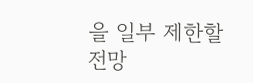을 일부 제한할 전망